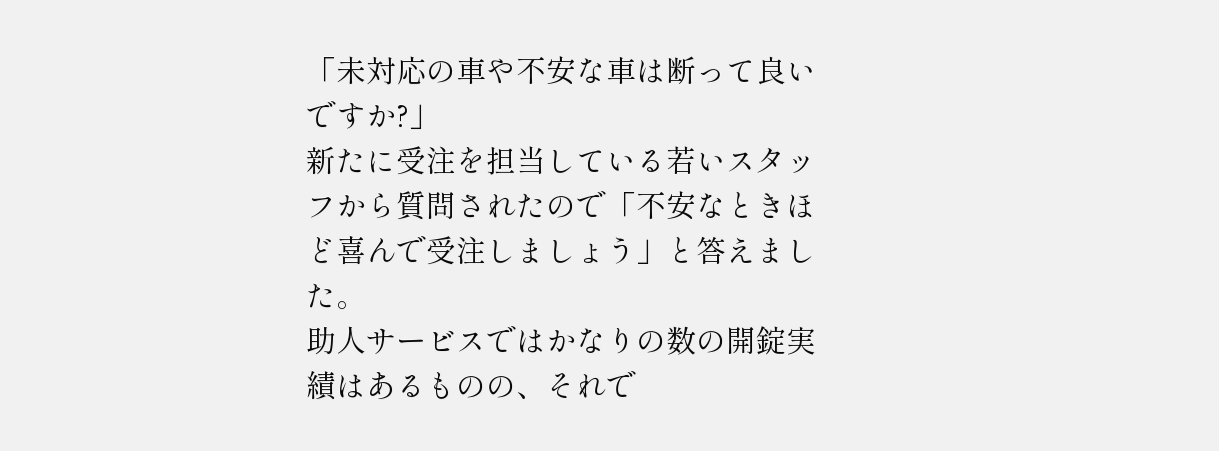「未対応の車や不安な車は断って良いですか?」
新たに受注を担当している若いスタッフから質問されたので「不安なときほど喜んで受注しましょう」と答えました。
助人サービスではかなりの数の開錠実績はあるものの、それで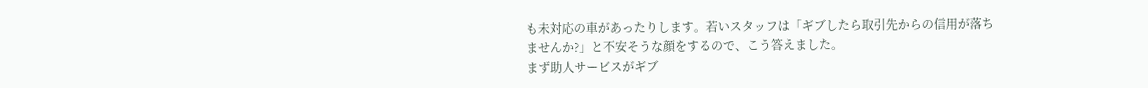も未対応の車があったりします。若いスタッフは「ギブしたら取引先からの信用が落ちませんか?」と不安そうな顔をするので、こう答えました。
まず助人サービスがギブ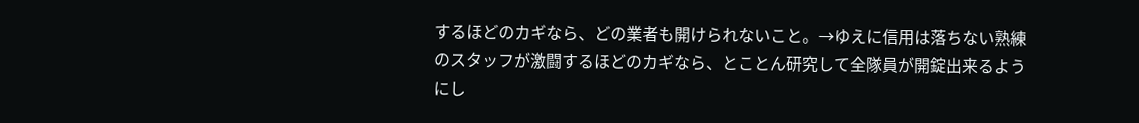するほどのカギなら、どの業者も開けられないこと。→ゆえに信用は落ちない熟練のスタッフが激闘するほどのカギなら、とことん研究して全隊員が開錠出来るようにし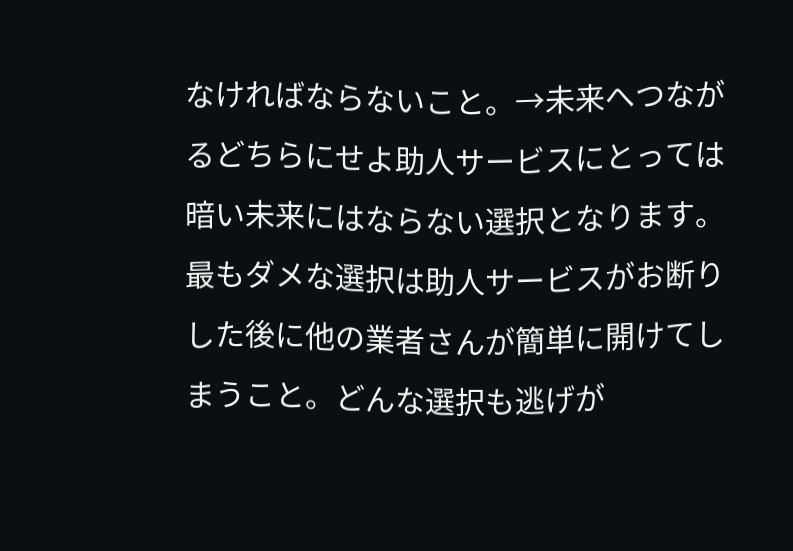なければならないこと。→未来へつながるどちらにせよ助人サービスにとっては暗い未来にはならない選択となります。
最もダメな選択は助人サービスがお断りした後に他の業者さんが簡単に開けてしまうこと。どんな選択も逃げが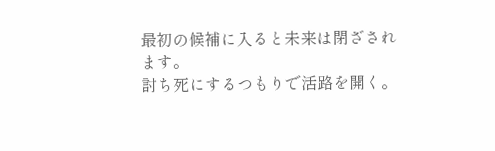最初の候補に入ると未来は閉ざされます。
討ち死にするつもりで活路を開く。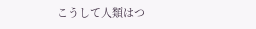こうして人類はつ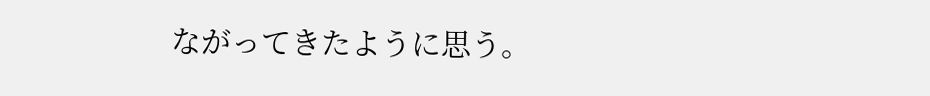ながってきたように思う。